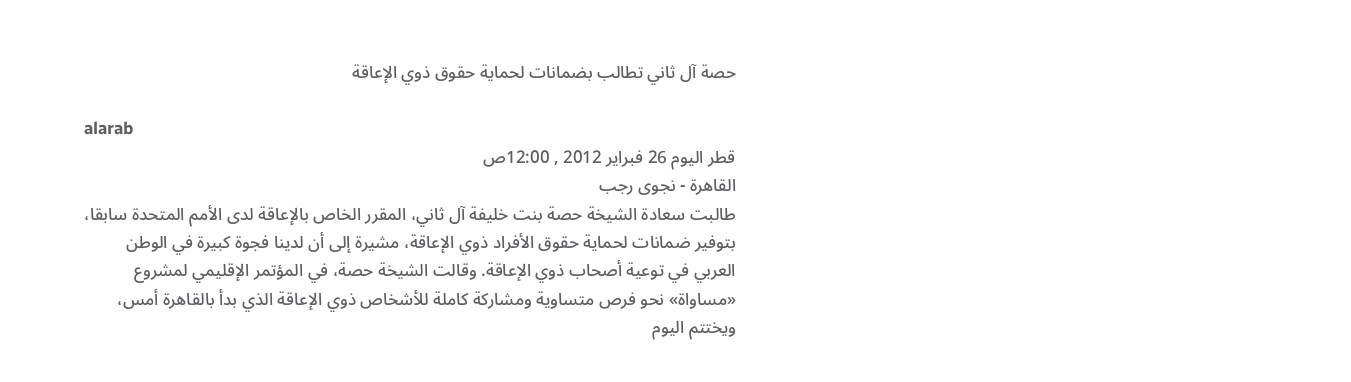حصة آل ثاني تطالب بضمانات لحماية حقوق ذوي الإعاقة

alarab
قطر اليوم 26 فبراير 2012 , 12:00ص
القاهرة - نجوى رجب
طالبت سعادة الشيخة حصة بنت خليفة آل ثاني، المقرر الخاص بالإعاقة لدى الأمم المتحدة سابقا، بتوفير ضمانات لحماية حقوق الأفراد ذوي الإعاقة، مشيرة إلى أن لدينا فجوة كبيرة في الوطن العربي في توعية أصحاب ذوي الإعاقة. وقالت الشيخة حصة، في المؤتمر الإقليمي لمشروع «مساواة» نحو فرص متساوية ومشاركة كاملة للأشخاص ذوي الإعاقة الذي بدأ بالقاهرة أمس، ويختتم اليوم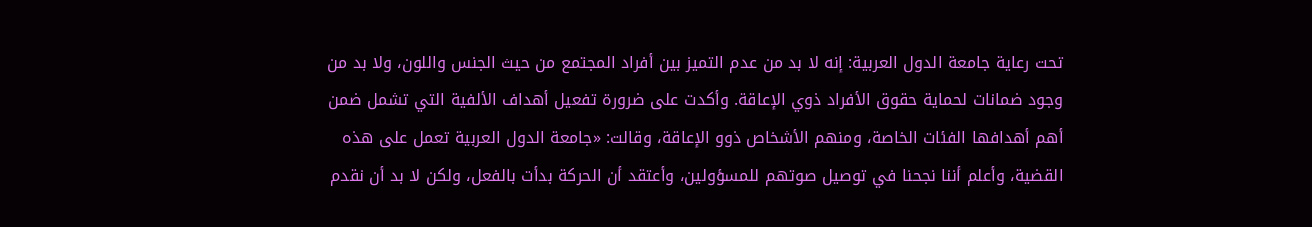تحت رعاية جامعة الدول العربية: إنه لا بد من عدم التميز بين أفراد المجتمع من حيث الجنس واللون، ولا بد من وجود ضمانات لحماية حقوق الأفراد ذوي الإعاقة. وأكدت على ضرورة تفعيل أهداف الألفية التي تشمل ضمن أهم أهدافها الفئات الخاصة، ومنهم الأشخاص ذوو الإعاقة، وقالت: «جامعة الدول العربية تعمل على هذه القضية، وأعلم أننا نجحنا في توصيل صوتهم للمسؤولين، وأعتقد أن الحركة بدأت بالفعل، ولكن لا بد أن نقدم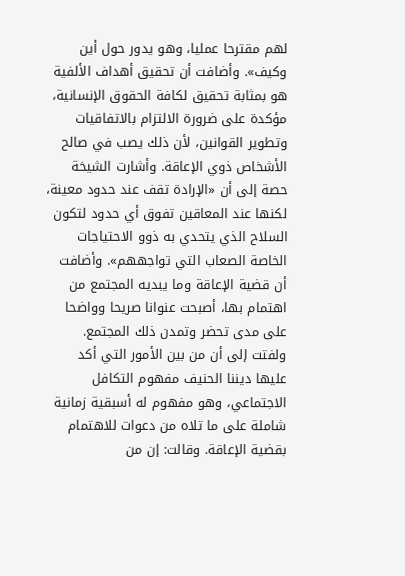لهم مقترحا عمليا، وهو يدور حول أين وكيف». وأضافت أن تحقيق أهداف الألفية هو بمثابة تحقيق لكافة الحقوق الإنسانية، مؤكدة على ضرورة الالتزام بالاتفاقيات وتطوير القوانين، لأن ذلك يصب في صالح الأشخاص ذوي الإعاقة. وأشارت الشيخة حصة إلى أن «الإرادة تقف عند حدود معينة، لكنها عند المعاقين تفوق أي حدود لتكون السلاح الذي يتحدي به ذوو الاحتياجات الخاصة الصعاب التي تواجههم». وأضافت أن قضية الإعاقة وما يبديه المجتمع من اهتمام بها، أصبحت عنوانا صريحا وواضحا على مدى تحضر وتمدن ذلك المجتمع. ولفتت إلى أن من بين الأمور التي أكد عليها ديننا الحنيف مفهوم التكافل الاجتماعي، وهو مفهوم له أسبقية زمانية شاملة على ما تلاه من دعوات للاهتمام بقضية الإعاقة. وقالت: إن من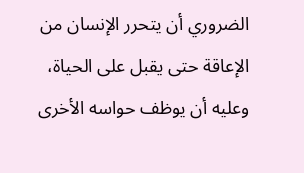الضروري أن يتحرر الإنسان من الإعاقة حتى يقبل على الحياة، وعليه أن يوظف حواسه الأخرى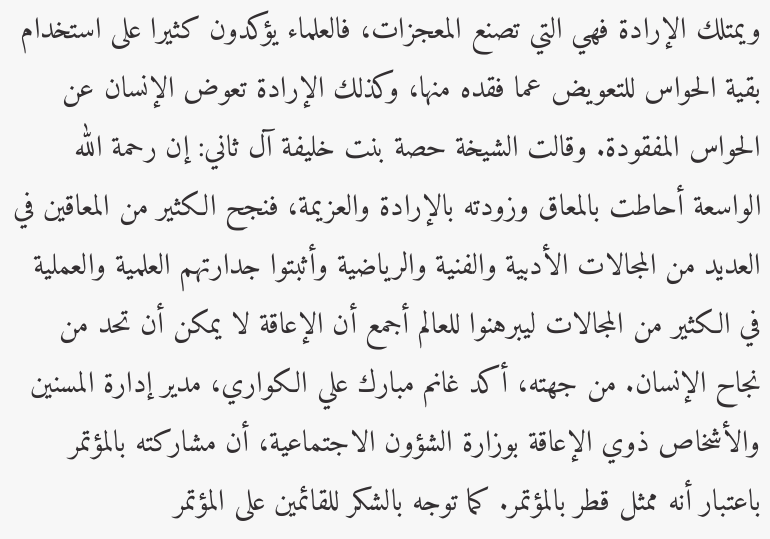ويمتلك الإرادة فهي التي تصنع المعجزات، فالعلماء يؤكدون كثيرا على استخدام بقية الحواس للتعويض عما فقده منها، وكذلك الإرادة تعوض الإنسان عن الحواس المفقودة. وقالت الشيخة حصة بنت خليفة آل ثاني: إن رحمة الله الواسعة أحاطت بالمعاق وزودته بالإرادة والعزيمة، فنجح الكثير من المعاقين في العديد من المجالات الأدبية والفنية والرياضية وأثبتوا جدارتهم العلمية والعملية في الكثير من المجالات ليبرهنوا للعالم أجمع أن الإعاقة لا يمكن أن تحد من نجاح الإنسان. من جهته، أكد غانم مبارك علي الكواري، مدير إدارة المسنين والأشخاص ذوي الإعاقة بوزارة الشؤون الاجتماعية، أن مشاركته بالمؤتمر باعتبار أنه ممثل قطر بالمؤتمر. كما توجه بالشكر للقائمين على المؤتمر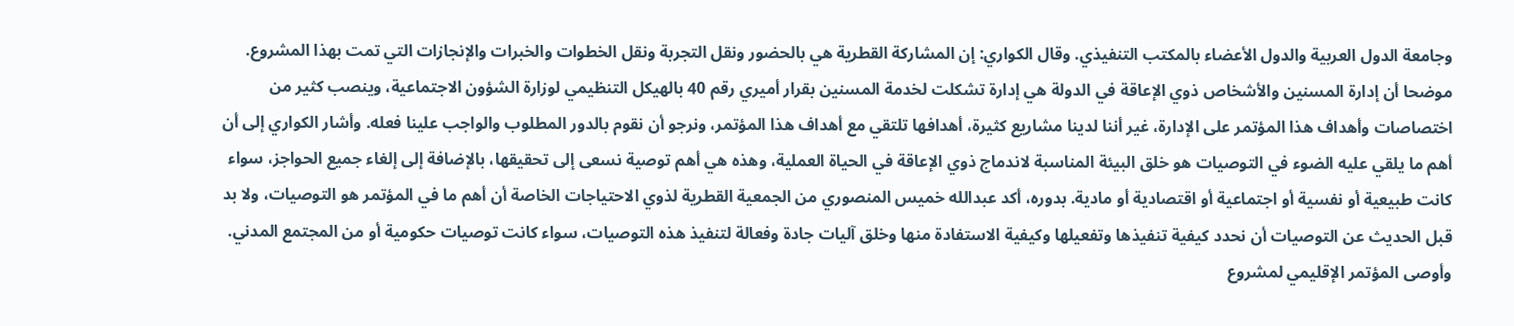وجامعة الدول العربية والدول الأعضاء بالمكتب التنفيذي. وقال الكواري: إن المشاركة القطرية هي بالحضور ونقل التجربة ونقل الخطوات والخبرات والإنجازات التي تمت بهذا المشروع. موضحا أن إدارة المسنين والأشخاص ذوي الإعاقة في الدولة هي إدارة تشكلت لخدمة المسنين بقرار أميري رقم 40 بالهيكل التنظيمي لوزارة الشؤون الاجتماعية، وينصب كثير من اختصاصات وأهداف هذا المؤتمر على الإدارة، غير أننا لدينا مشاريع كثيرة، أهدافها تلتقي مع أهداف هذا المؤتمر، ونرجو أن نقوم بالدور المطلوب والواجب علينا فعله. وأشار الكواري إلى أن أهم ما يلقي عليه الضوء في التوصيات هو خلق البيئة المناسبة لاندماج ذوي الإعاقة في الحياة العملية، وهذه هي أهم توصية نسعى إلى تحقيقها، بالإضافة إلى إلغاء جميع الحواجز، سواء كانت طبيعية أو نفسية أو اجتماعية أو اقتصادية أو مادية. بدوره، أكد عبدالله خميس المنصوري من الجمعية القطرية لذوي الاحتياجات الخاصة أن أهم ما في المؤتمر هو التوصيات، ولا بد قبل الحديث عن التوصيات أن نحدد كيفية تنفيذها وتفعيلها وكيفية الاستفادة منها وخلق آليات جادة وفعالة لتنفيذ هذه التوصيات، سواء كانت توصيات حكومية أو من المجتمع المدني. وأوصى المؤتمر الإقليمي لمشروع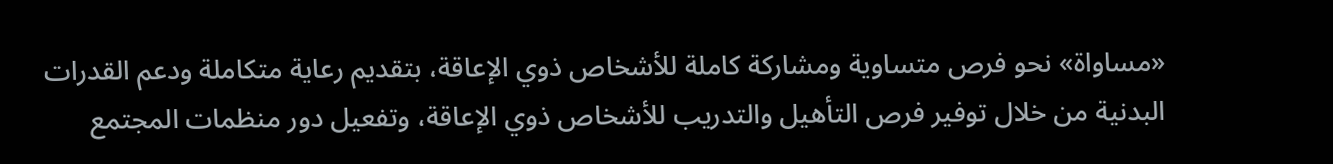«مساواة» نحو فرص متساوية ومشاركة كاملة للأشخاص ذوي الإعاقة، بتقديم رعاية متكاملة ودعم القدرات البدنية من خلال توفير فرص التأهيل والتدريب للأشخاص ذوي الإعاقة، وتفعيل دور منظمات المجتمع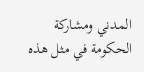المدني ومشاركة الحكومة في مثل هذه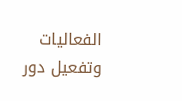الفعاليات وتفعيل دور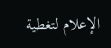الإعلام لتغطية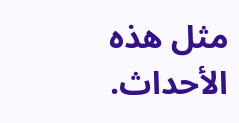مثل هذه الأحداث.